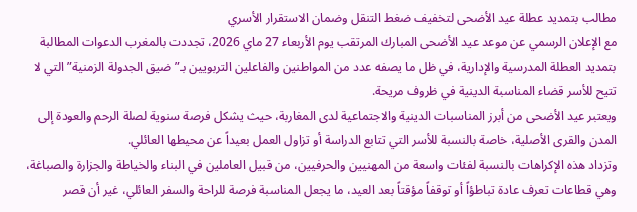مطالب بتمديد عطلة عيد الأضحى لتخفيف ضغط التنقل وضمان الاستقرار الأسري
مع الإعلان الرسمي عن موعد عيد الأضحى المبارك المرتقب يوم الأربعاء 27 ماي 2026، تجددت بالمغرب الدعوات المطالبة بتمديد العطلة المدرسية والإدارية، في ظل ما يصفه عدد من المواطنين والفاعلين التربويين بـ”ضيق الجدولة الزمنية” التي لا تتيح للأسر قضاء المناسبة الدينية في ظروف مريحة.
ويعتبر عيد الأضحى من أبرز المناسبات الدينية والاجتماعية لدى المغاربة، حيث يشكل فرصة سنوية لصلة الرحم والعودة إلى المدن والقرى الأصلية، خاصة بالنسبة للأسر التي تتابع الدراسة أو تزاول العمل بعيداً عن محيطها العائلي.
وتزداد هذه الإكراهات بالنسبة لفئات واسعة من المهنيين والحرفيين، من قبيل العاملين في البناء والخياطة والجزارة والصباغة، وهي قطاعات تعرف عادة تباطؤاً أو توقفاً مؤقتاً بعد العيد، ما يجعل المناسبة فرصة للراحة والسفر العائلي، غير أن قصر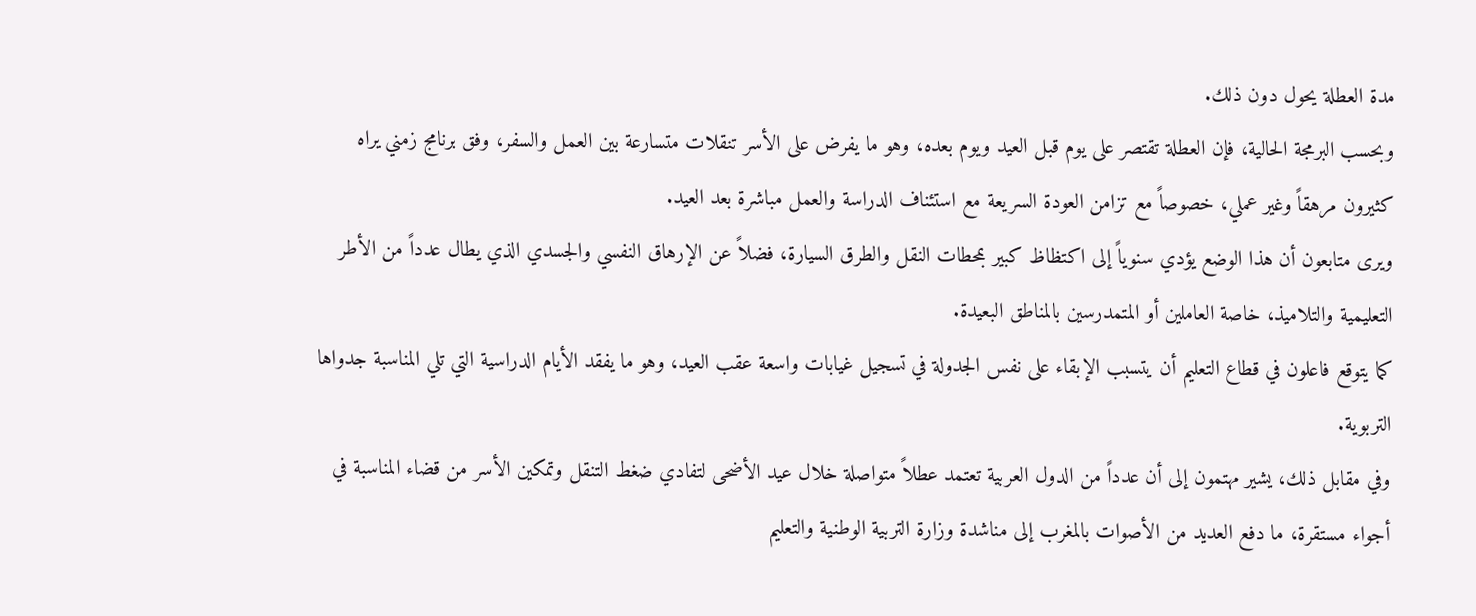مدة العطلة يحول دون ذلك.
وبحسب البرمجة الحالية، فإن العطلة تقتصر على يوم قبل العيد ويوم بعده، وهو ما يفرض على الأسر تنقلات متسارعة بين العمل والسفر، وفق برنامج زمني يراه كثيرون مرهقاً وغير عملي، خصوصاً مع تزامن العودة السريعة مع استئناف الدراسة والعمل مباشرة بعد العيد.
ويرى متابعون أن هذا الوضع يؤدي سنوياً إلى اكتظاظ كبير بمحطات النقل والطرق السيارة، فضلاً عن الإرهاق النفسي والجسدي الذي يطال عدداً من الأطر التعليمية والتلاميذ، خاصة العاملين أو المتمدرسين بالمناطق البعيدة.
كما يتوقع فاعلون في قطاع التعليم أن يتسبب الإبقاء على نفس الجدولة في تسجيل غيابات واسعة عقب العيد، وهو ما يفقد الأيام الدراسية التي تلي المناسبة جدواها التربوية.
وفي مقابل ذلك، يشير مهتمون إلى أن عدداً من الدول العربية تعتمد عطلاً متواصلة خلال عيد الأضحى لتفادي ضغط التنقل وتمكين الأسر من قضاء المناسبة في أجواء مستقرة، ما دفع العديد من الأصوات بالمغرب إلى مناشدة وزارة التربية الوطنية والتعليم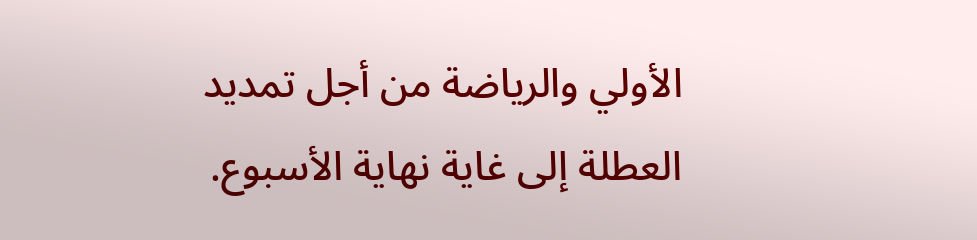الأولي والرياضة من أجل تمديد العطلة إلى غاية نهاية الأسبوع.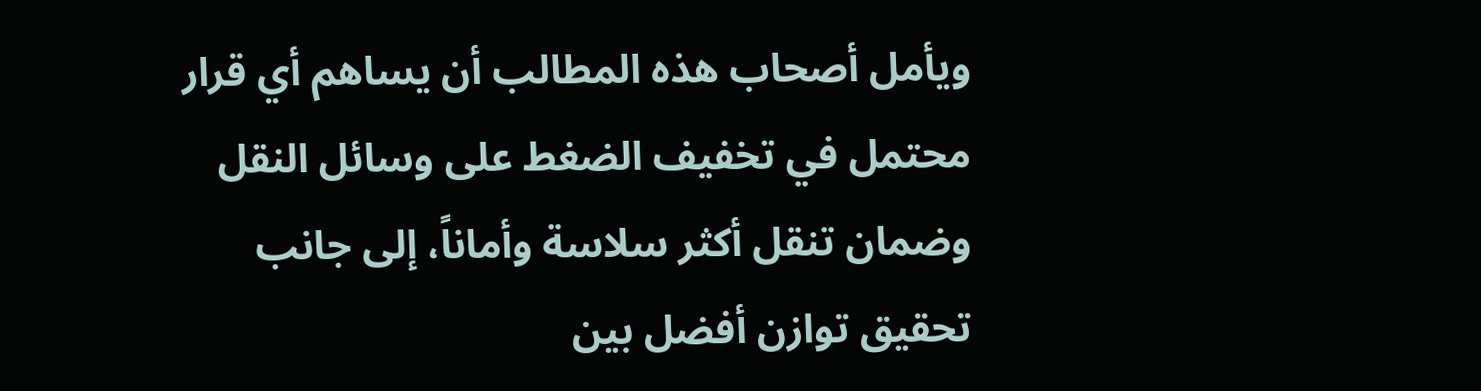ويأمل أصحاب هذه المطالب أن يساهم أي قرار محتمل في تخفيف الضغط على وسائل النقل وضمان تنقل أكثر سلاسة وأماناً، إلى جانب تحقيق توازن أفضل بين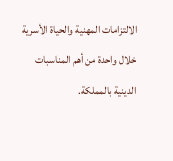الالتزامات المهنية والحياة الأسرية خلال واحدة من أهم المناسبات الدينية بالمملكة.